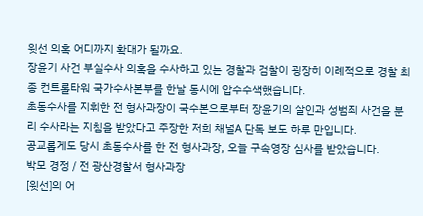윗선 의혹 어디까지 확대가 될까요.
장윤기 사건 부실수사 의혹을 수사하고 있는 경찰과 검찰이 굉장히 이례적으로 경찰 최종 컨트롤타워 국가수사본부를 한날 동시에 압수수색했습니다.
초동수사를 지휘한 전 형사과장이 국수본으로부터 장윤기의 살인과 성범죄 사건을 분리 수사라는 지침을 받았다고 주장한 저희 채널A 단독 보도 하루 만입니다.
공교롭게도 당시 초동수사를 한 전 형사과장, 오늘 구속영장 심사를 받았습니다.
박모 경정 / 전 광산경찰서 형사과장
[윗선]의 어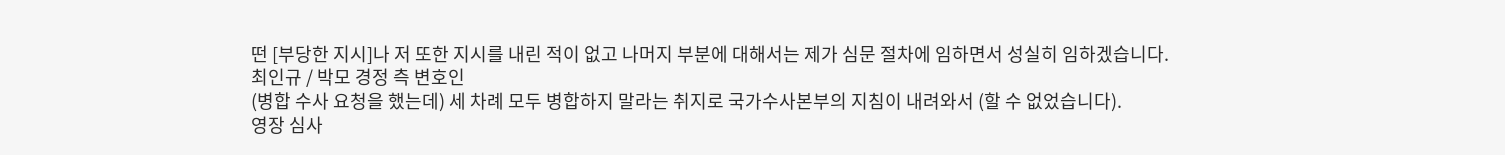떤 [부당한 지시]나 저 또한 지시를 내린 적이 없고 나머지 부분에 대해서는 제가 심문 절차에 임하면서 성실히 임하겠습니다.
최인규 / 박모 경정 측 변호인
(병합 수사 요청을 했는데) 세 차례 모두 병합하지 말라는 취지로 국가수사본부의 지침이 내려와서 (할 수 없었습니다).
영장 심사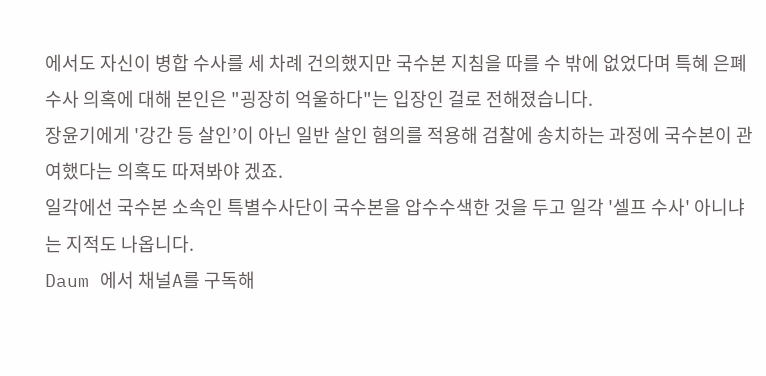에서도 자신이 병합 수사를 세 차례 건의했지만 국수본 지침을 따를 수 밖에 없었다며 특혜 은폐 수사 의혹에 대해 본인은 "굉장히 억울하다"는 입장인 걸로 전해졌습니다.
장윤기에게 '강간 등 살인’이 아닌 일반 살인 혐의를 적용해 검찰에 송치하는 과정에 국수본이 관여했다는 의혹도 따져봐야 겠죠.
일각에선 국수본 소속인 특별수사단이 국수본을 압수수색한 것을 두고 일각 '셀프 수사' 아니냐는 지적도 나옵니다.
Daum 에서 채널A를 구독해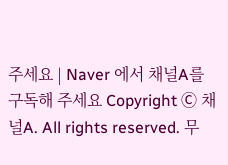주세요 | Naver 에서 채널A를 구독해 주세요 Copyright Ⓒ 채널A. All rights reserved. 무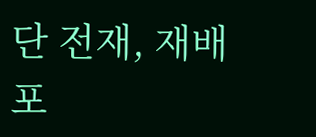단 전재, 재배포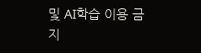및 AI학습 이용 금지